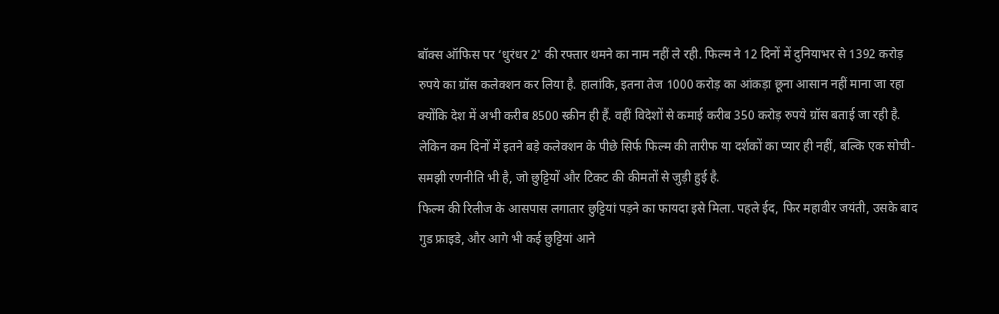बॉक्स ऑफिस पर ‘धुरंधर 2' की रफ्तार थमने का नाम नहीं ले रही. फिल्म ने 12 दिनों में दुनियाभर से 1392 करोड़ रुपये का ग्रॉस कलेक्शन कर लिया है. हालांकि, इतना तेज 1000 करोड़ का आंकड़ा छूना आसान नहीं माना जा रहा क्योंकि देश में अभी करीब 8500 स्क्रीन ही हैं. वहीं विदेशों से कमाई करीब 350 करोड़ रुपये ग्रॉस बताई जा रही है. लेकिन कम दिनों में इतने बड़े कलेक्शन के पीछे सिर्फ फिल्म की तारीफ या दर्शकों का प्यार ही नहीं, बल्कि एक सोची-समझी रणनीति भी है, जो छुट्टियों और टिकट की कीमतों से जुड़ी हुई है.
फिल्म की रिलीज के आसपास लगातार छुट्टियां पड़ने का फायदा इसे मिला. पहले ईद, फिर महावीर जयंती, उसके बाद गुड फ्राइडे, और आगे भी कई छुट्टियां आने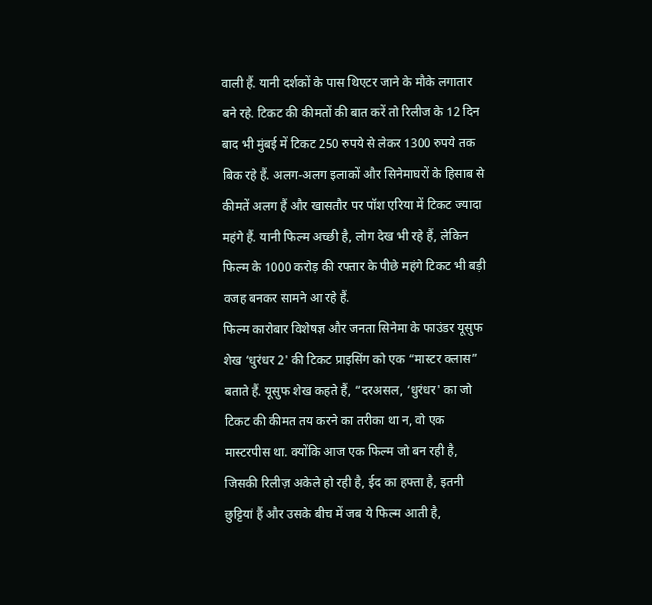वाली हैं. यानी दर्शकों के पास थिएटर जाने के मौके लगातार बने रहे. टिकट की कीमतों की बात करें तो रिलीज के 12 दिन बाद भी मुंबई में टिकट 250 रुपये से लेकर 1300 रुपये तक बिक रहे हैं. अलग-अलग इलाकों और सिनेमाघरों के हिसाब से कीमतें अलग हैं और खासतौर पर पॉश एरिया में टिकट ज्यादा महंगे हैं. यानी फिल्म अच्छी है, लोग देख भी रहे हैं, लेकिन फिल्म के 1000 करोड़ की रफ्तार के पीछे महंगे टिकट भी बड़ी वजह बनकर सामने आ रहे हैं.
फिल्म कारोबार विशेषज्ञ और जनता सिनेमा के फाउंडर यूसुफ शेख ‘धुरंधर 2' की टिकट प्राइसिंग को एक “मास्टर क्लास” बताते हैं. यूसुफ शेख कहते हैं, “दरअसल, ‘धुरंधर' का जो टिकट की कीमत तय करने का तरीका था न, वो एक मास्टरपीस था. क्योंकि आज एक फिल्म जो बन रही है, जिसकी रिलीज़ अकेले हो रही है, ईद का हफ्ता है, इतनी छुट्टियां हैं और उसके बीच में जब ये फिल्म आती है,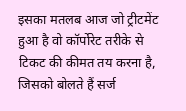इसका मतलब आज जो ट्रीटमेंट हुआ है वो कॉर्पोरेट तरीके से टिकट की कीमत तय करना है, जिसको बोलते हैं सर्ज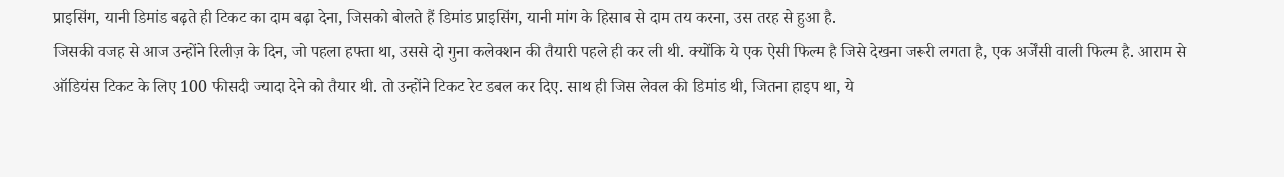प्राइसिंग, यानी डिमांड बढ़ते ही टिकट का दाम बढ़ा देना, जिसको बोलते हैं डिमांड प्राइसिंग, यानी मांग के हिसाब से दाम तय करना, उस तरह से हुआ है.
जिसकी वजह से आज उन्होंने रिलीज़ के दिन, जो पहला हफ्ता था, उससे दो गुना कलेक्शन की तैयारी पहले ही कर ली थी. क्योंकि ये एक ऐसी फिल्म है जिसे देखना जरूरी लगता है, एक अर्जेंसी वाली फिल्म है. आराम से ऑडियंस टिकट के लिए 100 फीसदी ज्यादा देने को तैयार थी. तो उन्होंने टिकट रेट डबल कर दिए. साथ ही जिस लेवल की डिमांड थी, जितना हाइप था, ये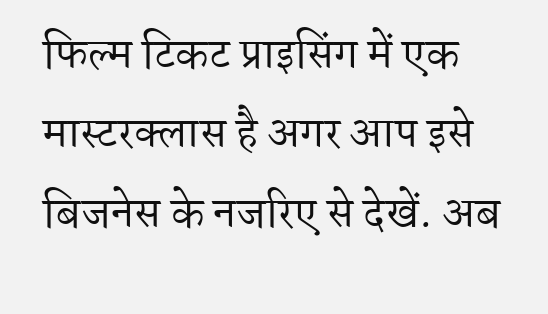फिल्म टिकट प्राइसिंग में एक मास्टरक्लास है अगर आप इसे बिजनेस के नजरिए से देखें. अब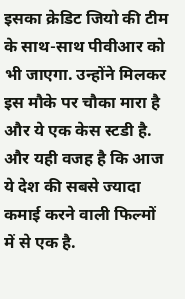इसका क्रेडिट जियो की टीम के साथ-साथ पीवीआर को भी जाएगा. उन्होंने मिलकर इस मौके पर चौका मारा है और ये एक केस स्टडी है. और यही वजह है कि आज ये देश की सबसे ज्यादा कमाई करने वाली फिल्मों में से एक है.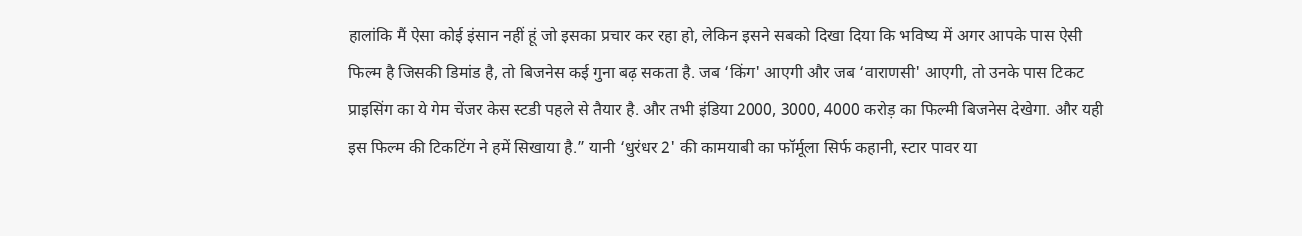हालांकि मैं ऐसा कोई इंसान नहीं हूं जो इसका प्रचार कर रहा हो, लेकिन इसने सबको दिखा दिया कि भविष्य में अगर आपके पास ऐसी फिल्म है जिसकी डिमांड है, तो बिजनेस कई गुना बढ़ सकता है. जब ‘किंग' आएगी और जब ‘वाराणसी' आएगी, तो उनके पास टिकट प्राइसिंग का ये गेम चेंजर केस स्टडी पहले से तैयार है. और तभी इंडिया 2000, 3000, 4000 करोड़ का फिल्मी बिजनेस देखेगा. और यही इस फिल्म की टिकटिंग ने हमें सिखाया है.” यानी ‘धुरंधर 2' की कामयाबी का फॉर्मूला सिर्फ कहानी, स्टार पावर या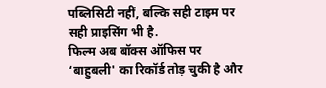पब्लिसिटी नहीं, बल्कि सही टाइम पर सही प्राइसिंग भी है.
फिल्म अब बॉक्स ऑफिस पर ‘बाहुबली' का रिकॉर्ड तोड़ चुकी है और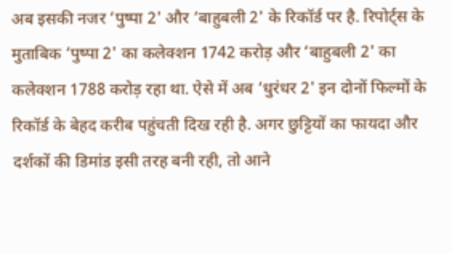अब इसकी नजर ‘पुष्पा 2' और ‘बाहुबली 2' के रिकॉर्ड पर है. रिपोर्ट्स के मुताबिक ‘पुष्पा 2' का कलेक्शन 1742 करोड़ और ‘बाहुबली 2' का कलेक्शन 1788 करोड़ रहा था. ऐसे में अब ‘धुरंधर 2' इन दोनों फिल्मों के रिकॉर्ड के बेहद करीब पहुंचती दिख रही है. अगर छुट्टियों का फायदा और दर्शकों की डिमांड इसी तरह बनी रही, तो आने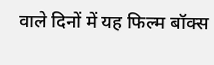वाले दिनों में यह फिल्म बॉक्स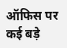ऑफिस पर कई बड़े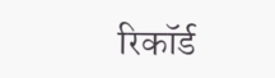रिकॉर्ड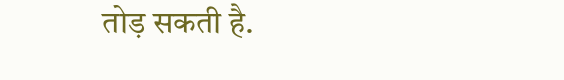तोड़ सकती है.